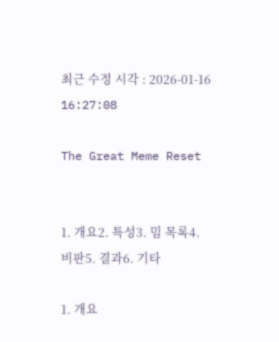최근 수정 시각 : 2026-01-16 16:27:08

The Great Meme Reset


1. 개요2. 특성3. 밈 목록4. 비판5. 결과6. 기타

1. 개요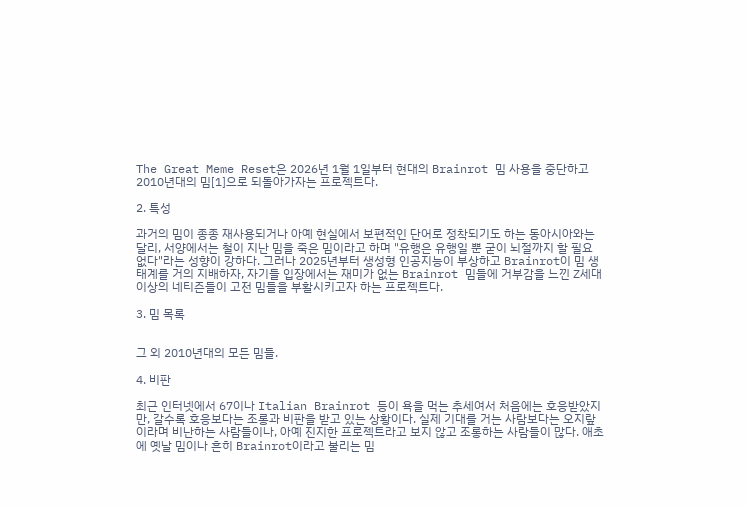The Great Meme Reset은 2026년 1월 1일부터 현대의 Brainrot 밈 사용을 중단하고 2010년대의 밈[1]으로 되돌아가자는 프로젝트다.

2. 특성

과거의 밈이 종종 재사용되거나 아예 현실에서 보편적인 단어로 정착되기도 하는 동아시아와는 달리, 서양에서는 철이 지난 밈을 죽은 밈이라고 하며 "유행은 유행일 뿐 굳이 뇌절까지 할 필요 없다"라는 성향이 강하다. 그러나 2025년부터 생성형 인공지능이 부상하고 Brainrot이 밈 생태계를 거의 지배하자, 자기들 입장에서는 재미가 없는 Brainrot 밈들에 거부감을 느낀 Z세대 이상의 네티즌들이 고전 밈들을 부활시키고자 하는 프로젝트다.

3. 밈 목록


그 외 2010년대의 모든 밈들.

4. 비판

최근 인터넷에서 67이나 Italian Brainrot 등이 욕을 먹는 추세여서 처음에는 호응받았지만, 갈수록 호응보다는 조롱과 비판을 받고 있는 상황이다. 실제 기대를 거는 사람보다는 오지랖이라며 비난하는 사람들이나, 아예 진지한 프로젝트라고 보지 않고 조롱하는 사람들이 많다. 애초에 옛날 밈이나 흔히 Brainrot이라고 불리는 밈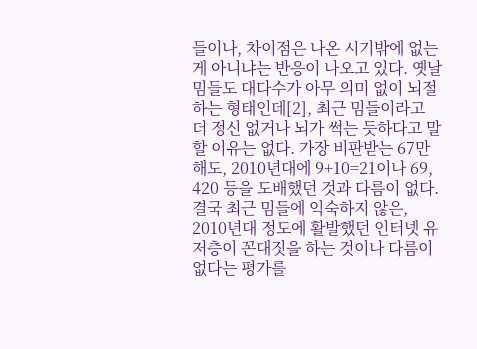들이나, 차이점은 나온 시기밖에 없는 게 아니냐는 반응이 나오고 있다. 옛날 밈들도 대다수가 아무 의미 없이 뇌절하는 형태인데[2], 최근 밈들이라고 더 정신 없거나 뇌가 썩는 듯하다고 말할 이유는 없다. 가장 비판받는 67만 해도, 2010년대에 9+10=21이나 69, 420 등을 도배했던 것과 다름이 없다. 결국 최근 밈들에 익숙하지 않은, 2010년대 정도에 활발했던 인터넷 유저층이 꼰대짓을 하는 것이나 다름이 없다는 평가를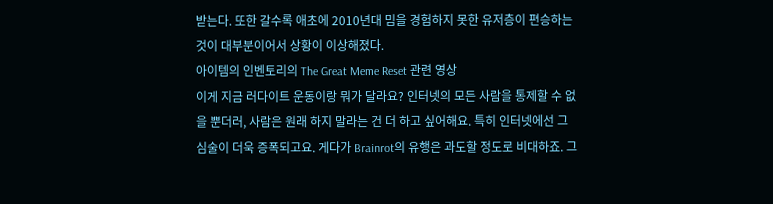받는다. 또한 갈수록 애초에 2010년대 밈을 경험하지 못한 유저층이 편승하는 것이 대부분이어서 상황이 이상해졌다.
아이템의 인벤토리의 The Great Meme Reset 관련 영상
이게 지금 러다이트 운동이랑 뭐가 달라요? 인터넷의 모든 사람을 통제할 수 없을 뿐더러, 사람은 원래 하지 말라는 건 더 하고 싶어해요. 특히 인터넷에선 그 심술이 더욱 증폭되고요. 게다가 Brainrot의 유행은 과도할 정도로 비대하죠. 그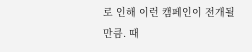로 인해 이런 캠페인이 전개될 만큼. 때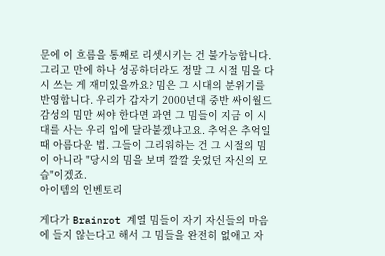문에 이 흐름을 통째로 리셋시키는 건 불가능합니다. 그리고 만에 하나 성공하더라도 정말 그 시절 밈을 다시 쓰는 게 재미있을까요? 밈은 그 시대의 분위기를 반영합니다. 우리가 갑자기 2000년대 중반 싸이월드 감성의 밈만 써야 한다면 과연 그 밈들이 지금 이 시대를 사는 우리 입에 달라붙겠냐고요. 추억은 추억일 때 아름다운 법. 그들이 그리워하는 건 그 시절의 밈이 아니라 "당시의 밈을 보며 깔깔 웃었던 자신의 모습"이겠죠.
아이템의 인벤토리

게다가 Brainrot 계열 밈들이 자기 자신들의 마음에 들지 않는다고 해서 그 밈들을 완전히 없애고 자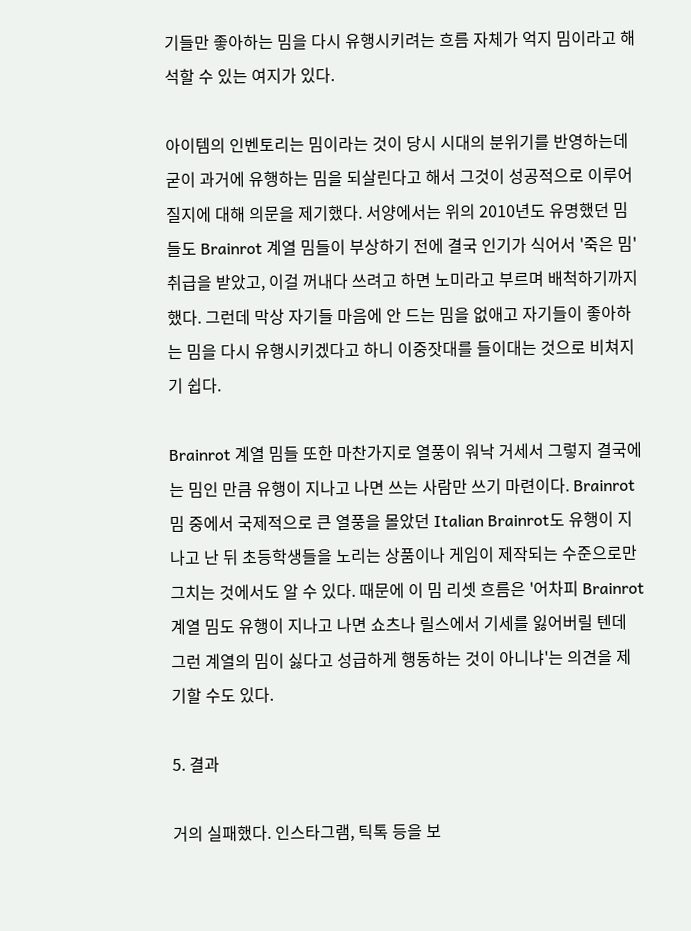기들만 좋아하는 밈을 다시 유행시키려는 흐름 자체가 억지 밈이라고 해석할 수 있는 여지가 있다.

아이템의 인벤토리는 밈이라는 것이 당시 시대의 분위기를 반영하는데 굳이 과거에 유행하는 밈을 되살린다고 해서 그것이 성공적으로 이루어질지에 대해 의문을 제기했다. 서양에서는 위의 2010년도 유명했던 밈들도 Brainrot 계열 밈들이 부상하기 전에 결국 인기가 식어서 '죽은 밈' 취급을 받았고, 이걸 꺼내다 쓰려고 하면 노미라고 부르며 배척하기까지 했다. 그런데 막상 자기들 마음에 안 드는 밈을 없애고 자기들이 좋아하는 밈을 다시 유행시키겠다고 하니 이중잣대를 들이대는 것으로 비쳐지기 쉽다.

Brainrot 계열 밈들 또한 마찬가지로 열풍이 워낙 거세서 그렇지 결국에는 밈인 만큼 유행이 지나고 나면 쓰는 사람만 쓰기 마련이다. Brainrot 밈 중에서 국제적으로 큰 열풍을 몰았던 Italian Brainrot도 유행이 지나고 난 뒤 초등학생들을 노리는 상품이나 게임이 제작되는 수준으로만 그치는 것에서도 알 수 있다. 때문에 이 밈 리셋 흐름은 '어차피 Brainrot 계열 밈도 유행이 지나고 나면 쇼츠나 릴스에서 기세를 잃어버릴 텐데 그런 계열의 밈이 싫다고 성급하게 행동하는 것이 아니냐'는 의견을 제기할 수도 있다.

5. 결과

거의 실패했다. 인스타그램, 틱톡 등을 보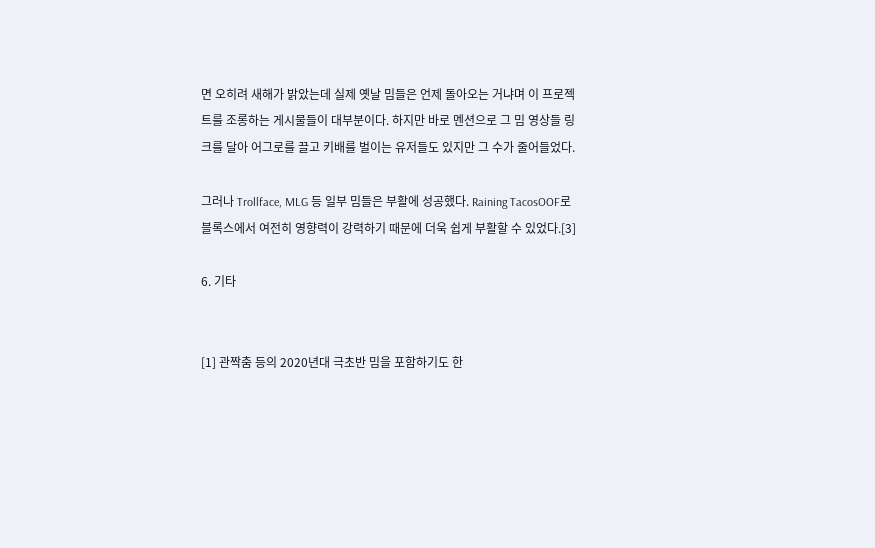면 오히려 새해가 밝았는데 실제 옛날 밈들은 언제 돌아오는 거냐며 이 프로젝트를 조롱하는 게시물들이 대부분이다. 하지만 바로 멘션으로 그 밈 영상들 링크를 달아 어그로를 끌고 키배를 벌이는 유저들도 있지만 그 수가 줄어들었다.

그러나 Trollface, MLG 등 일부 밈들은 부활에 성공했다. Raining TacosOOF로블록스에서 여전히 영향력이 강력하기 때문에 더욱 쉽게 부활할 수 있었다.[3]

6. 기타


[1] 관짝춤 등의 2020년대 극초반 밈을 포함하기도 한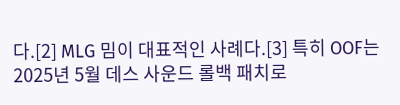다.[2] MLG 밈이 대표적인 사례다.[3] 특히 OOF는 2025년 5월 데스 사운드 롤백 패치로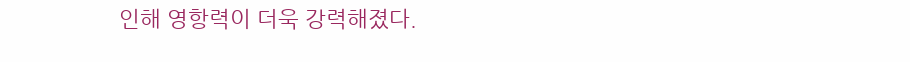인해 영항력이 더욱 강력해졌다.